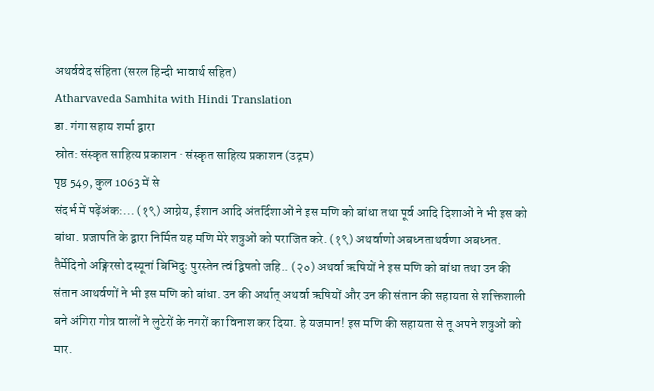अथर्ववेद संहिता (सरल हिन्दी भावार्थ सहित)
Atharvaveda Samhita with Hindi Translation
डा. गंगा सहाय शर्मा द्वारा
स्रोत: संस्कृत साहित्य प्रकाशन · संस्कृत साहित्य प्रकाशन (उद्गम)
पृष्ठ 549, कुल 1063 में से
संदर्भ में पढ़ेंअंक:... (१९) आग्नेय, ईशान आदि अंतर्दिशाओं ने इस मणि को बांधा तथा पूर्व आदि दिशाओं ने भी इस को बांधा. प्रजापति के द्वारा निर्मित यह मणि मेरे शत्रुओं को पराजित करे. (१९) अथर्वाणो अबध्नताथर्वणा अबध्नत. तैर्मेदिनो अङ्गिरसो दस्यूनां बिभिदुः पुरस्तेन त्वं द्विषतो जहि.. (२०) अथर्वा ऋषियों ने इस मणि को बांधा तथा उन की संतान आथर्वणों ने भी इस मणि को बांधा. उन की अर्थात् अथर्वा ऋषियों और उन की संतान की सहायता से शक्तिशाली बने अंगिरा गोत्र वालों ने लुटेरों के नगरों का विनाश कर दिया. हे यजमान! इस मणि की सहायता से तू अपने शत्रुओं को मार.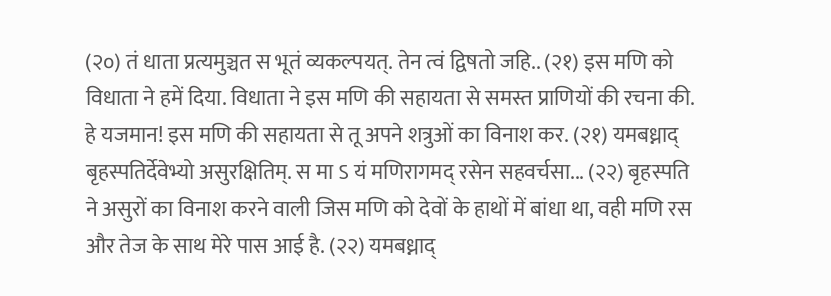(२०) तं धाता प्रत्यमुञ्चत स भूतं व्यकल्पयत्. तेन त्वं द्विषतो जहि.. (२१) इस मणि को विधाता ने हमें दिया. विधाता ने इस मणि की सहायता से समस्त प्राणियों की रचना की. हे यजमान! इस मणि की सहायता से तू अपने शत्रुओं का विनाश कर. (२१) यमबध्नाद् बृहस्पतिर्देवेभ्यो असुरक्षितिम्. स मा ऽ यं मणिरागमद् रसेन सहवर्चसा... (२२) बृहस्पति ने असुरों का विनाश करने वाली जिस मणि को देवों के हाथों में बांधा था, वही मणि रस और तेज के साथ मेरे पास आई है. (२२) यमबध्नाद्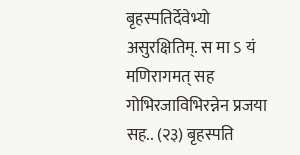बृहस्पतिर्देवेभ्यो असुरक्षितिम्. स मा ऽ यं मणिरागमत् सह गोभिरजाविभिरन्नेन प्रजया सह.. (२३) बृहस्पति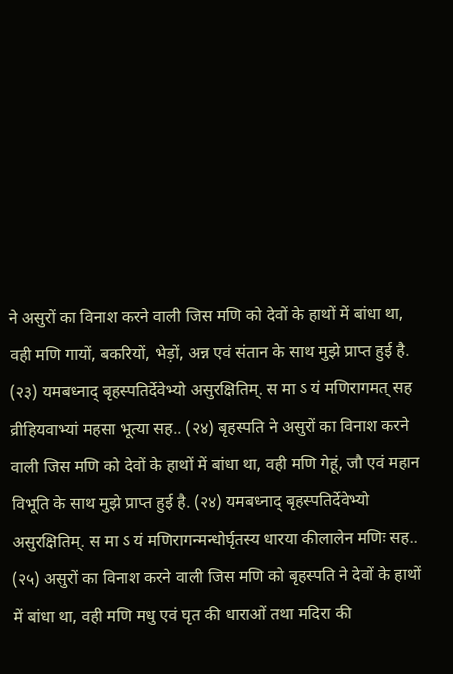ने असुरों का विनाश करने वाली जिस मणि को देवों के हाथों में बांधा था, वही मणि गायों, बकरियों, भेड़ों, अन्न एवं संतान के साथ मुझे प्राप्त हुई है. (२३) यमबध्नाद् बृहस्पतिर्देवेभ्यो असुरक्षितिम्. स मा ऽ यं मणिरागमत् सह व्रीहियवाभ्यां महसा भूत्या सह.. (२४) बृहस्पति ने असुरों का विनाश करने वाली जिस मणि को देवों के हाथों में बांधा था, वही मणि गेहूं, जौ एवं महान विभूति के साथ मुझे प्राप्त हुई है. (२४) यमबध्नाद् बृहस्पतिर्देवेभ्यो असुरक्षितिम्. स मा ऽ यं मणिरागन्मन्धोर्घृतस्य धारया कीलालेन मणिः सह.. (२५) असुरों का विनाश करने वाली जिस मणि को बृहस्पति ने देवों के हाथों में बांधा था, वही मणि मधु एवं घृत की धाराओं तथा मदिरा की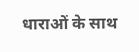धाराओं के साथ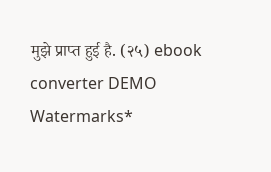मुझे प्राप्त हुई है. (२५) ebook converter DEMO Watermarks*